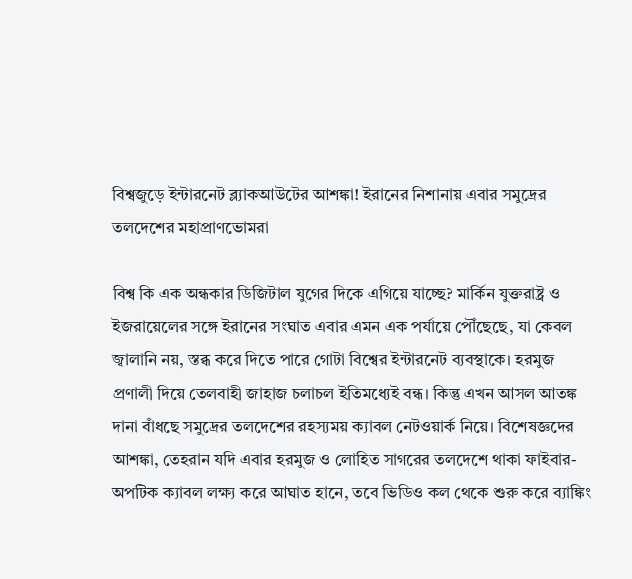বিশ্বজুড়ে ইন্টারনেট ব্ল্যাকআউটের আশঙ্কা! ইরানের নিশানায় এবার সমুদ্রের তলদেশের মহাপ্রাণভোমরা

বিশ্ব কি এক অন্ধকার ডিজিটাল যুগের দিকে এগিয়ে যাচ্ছে? মার্কিন যুক্তরাষ্ট্র ও ইজরায়েলের সঙ্গে ইরানের সংঘাত এবার এমন এক পর্যায়ে পৌঁছেছে, যা কেবল জ্বালানি নয়, স্তব্ধ করে দিতে পারে গোটা বিশ্বের ইন্টারনেট ব্যবস্থাকে। হরমুজ প্রণালী দিয়ে তেলবাহী জাহাজ চলাচল ইতিমধ্যেই বন্ধ। কিন্তু এখন আসল আতঙ্ক দানা বাঁধছে সমুদ্রের তলদেশের রহস্যময় ক্যাবল নেটওয়ার্ক নিয়ে। বিশেষজ্ঞদের আশঙ্কা, তেহরান যদি এবার হরমুজ ও লোহিত সাগরের তলদেশে থাকা ফাইবার-অপটিক ক্যাবল লক্ষ্য করে আঘাত হানে, তবে ভিডিও কল থেকে শুরু করে ব্যাঙ্কিং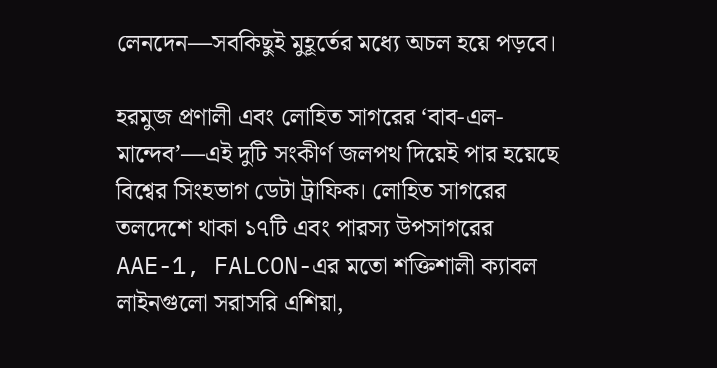লেনদেন—সবকিছুই মুহূর্তের মধ্যে অচল হয়ে পড়বে।

হরমুজ প্রণালী এবং লোহিত সাগরের ‘বাব-এল-মান্দেব’—এই দুটি সংকীর্ণ জলপথ দিয়েই পার হয়েছে বিশ্বের সিংহভাগ ডেটা ট্রাফিক। লোহিত সাগরের তলদেশে থাকা ১৭টি এবং পারস্য উপসাগরের AAE-1, FALCON-এর মতো শক্তিশালী ক্যাবল লাইনগুলো সরাসরি এশিয়া,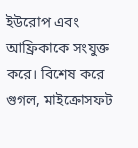ইউরোপ এবং আফ্রিকাকে সংযুক্ত করে। বিশেষ করে গুগল, মাইক্রোসফট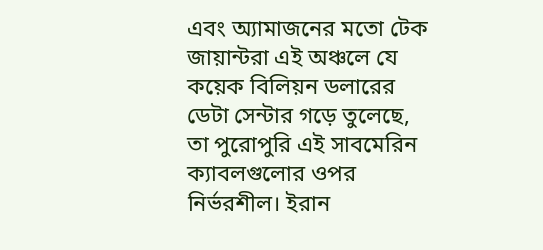এবং অ্যামাজনের মতো টেক জায়ান্টরা এই অঞ্চলে যে কয়েক বিলিয়ন ডলারের ডেটা সেন্টার গড়ে তুলেছে, তা পুরোপুরি এই সাবমেরিন ক্যাবলগুলোর ওপর নির্ভরশীল। ইরান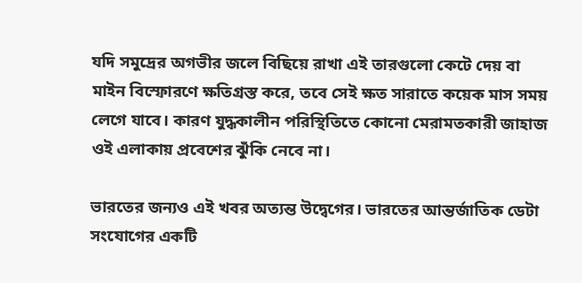যদি সমুদ্রের অগভীর জলে বিছিয়ে রাখা এই তারগুলো কেটে দেয় বা মাইন বিস্ফোরণে ক্ষতিগ্রস্ত করে, তবে সেই ক্ষত সারাতে কয়েক মাস সময় লেগে যাবে। কারণ যুদ্ধকালীন পরিস্থিতিতে কোনো মেরামতকারী জাহাজ ওই এলাকায় প্রবেশের ঝুঁকি নেবে না।

ভারতের জন্যও এই খবর অত্যন্ত উদ্বেগের। ভারতের আন্তর্জাতিক ডেটা সংযোগের একটি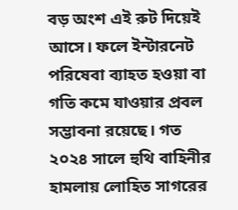বড় অংশ এই রুট দিয়েই আসে। ফলে ইন্টারনেট পরিষেবা ব্যাহত হওয়া বা গতি কমে যাওয়ার প্রবল সম্ভাবনা রয়েছে। গত ২০২৪ সালে হুথি বাহিনীর হামলায় লোহিত সাগরের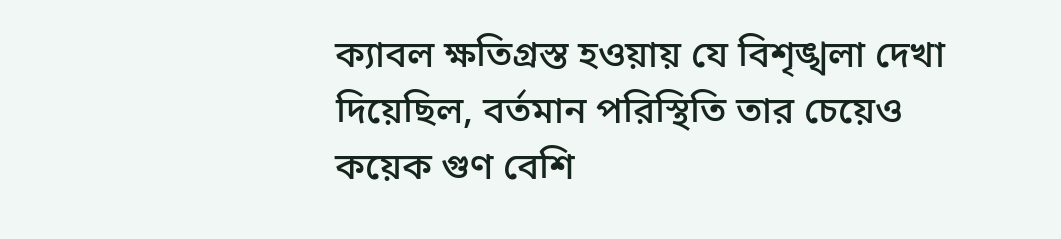ক্যাবল ক্ষতিগ্রস্ত হওয়ায় যে বিশৃঙ্খলা দেখা দিয়েছিল, বর্তমান পরিস্থিতি তার চেয়েও কয়েক গুণ বেশি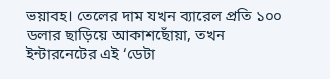ভয়াবহ। তেলের দাম যখন ব্যারেল প্রতি ১০০ ডলার ছাড়িয়ে আকাশছোঁয়া, তখন ইন্টারনেটের এই ‘ডেটা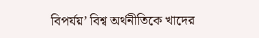বিপর্যয়’ বিশ্ব অর্থনীতিকে খাদের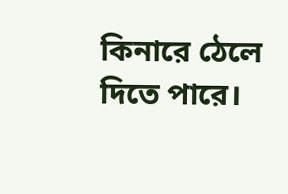কিনারে ঠেলে দিতে পারে।